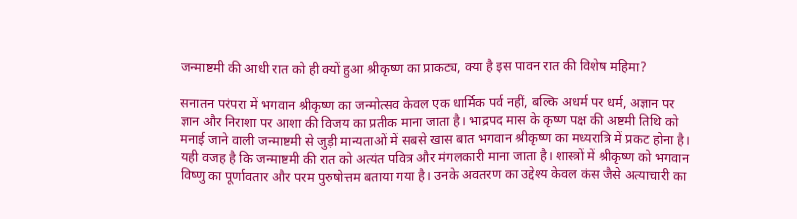जन्माष्टमी की आधी रात को ही क्यों हुआ श्रीकृष्ण का प्राकट्य, क्या है इस पावन रात की विशेष महिमा?

सनातन परंपरा में भगवान श्रीकृष्ण का जन्मोत्सव केवल एक धार्मिक पर्व नहीं, बल्कि अधर्म पर धर्म, अज्ञान पर ज्ञान और निराशा पर आशा की विजय का प्रतीक माना जाता है। भाद्रपद मास के कृष्ण पक्ष की अष्टमी तिथि को मनाई जाने वाली जन्माष्टमी से जुड़ी मान्यताओं में सबसे खास बात भगवान श्रीकृष्ण का मध्यरात्रि में प्रकट होना है। यही वजह है कि जन्माष्टमी की रात को अत्यंत पवित्र और मंगलकारी माना जाता है। शास्त्रों में श्रीकृष्ण को भगवान विष्णु का पूर्णावतार और परम पुरुषोत्तम बताया गया है। उनके अवतरण का उद्देश्य केवल कंस जैसे अत्याचारी का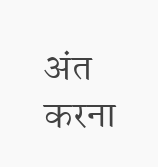अंत करना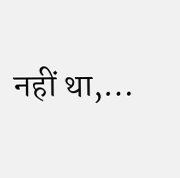नहीं था,…